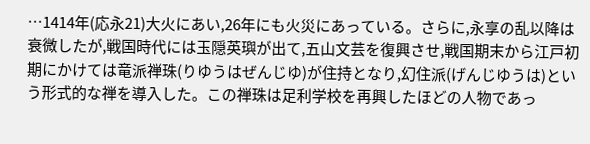…1414年(応永21)大火にあい,26年にも火災にあっている。さらに,永享の乱以降は衰微したが,戦国時代には玉隠英璵が出て,五山文芸を復興させ,戦国期末から江戸初期にかけては竜派禅珠(りゆうはぜんじゆ)が住持となり,幻住派(げんじゆうは)という形式的な禅を導入した。この禅珠は足利学校を再興したほどの人物であっ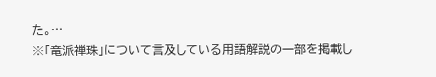た。…
※「竜派禅珠」について言及している用語解説の一部を掲載し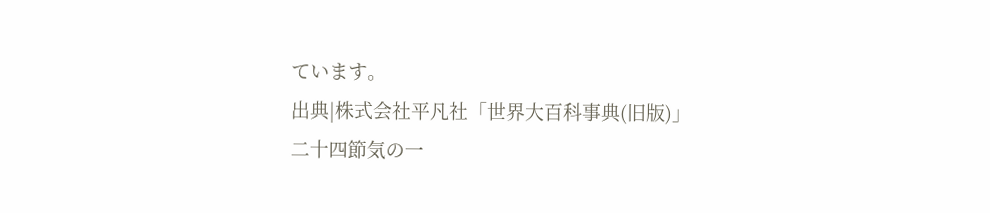ています。
出典|株式会社平凡社「世界大百科事典(旧版)」
二十四節気の一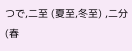つで,二至 (夏至,冬至) ,二分 (春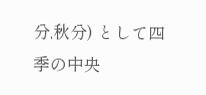分,秋分) として四季の中央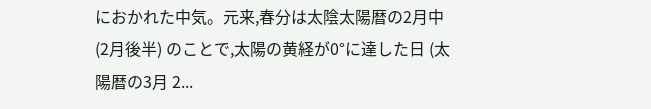におかれた中気。元来,春分は太陰太陽暦の2月中 (2月後半) のことで,太陽の黄経が0°に達した日 (太陽暦の3月 2...